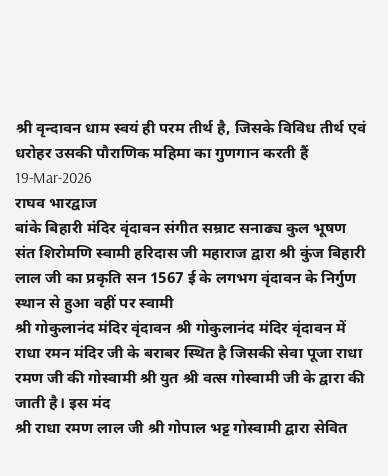श्री वृन्दावन धाम स्वयं ही परम तीर्थ है, जिसके विविध तीर्थ एवं धरोहर उसकी पौराणिक महिमा का गुणगान करती हैं
19-Mar-2026
राघव भारद्वाज
बांके बिहारी मंदिर वृंदावन संगीत सम्राट सनाढ्य कुल भूषण संत शिरोमणि स्वामी हरिदास जी महाराज द्वारा श्री कुंज बिहारी लाल जी का प्रकृति सन 1567 ई के लगभग वृंदावन के निर्गुण स्थान से हुआ वहीं पर स्वामी
श्री गोकुलानंद मंदिर वृंदावन श्री गोकुलानंद मंदिर वृंदावन में राधा रमन मंदिर जी के बराबर स्थित है जिसकी सेवा पूजा राधा रमण जी की गोस्वामी श्री युत श्री वत्स गोस्वामी जी के द्वारा की जाती है। इस मंद
श्री राधा रमण लाल जी श्री गोपाल भट्ट गोस्वामी द्वारा सेवित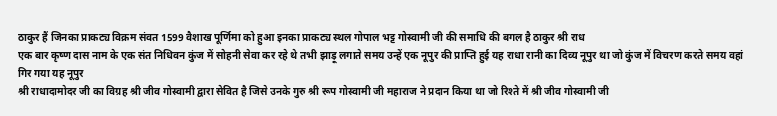ठाकुर हैं जिनका प्राकट्य विक्रम संवत 1599 वैशाख पूर्णिमा को हुआ इनका प्राकट्य स्थल गोपाल भट्ट गोस्वामी जी की समाधि की बगल है ठाकुर श्री राध
एक बार कृष्ण दास नाम के एक संत निधिवन कुंज में सोहनी सेवा कर रहे थे तभी झाड़ू लगाते समय उन्हें एक नूपुर की प्राप्ति हुई यह राधा रानी का दिव्य नूपुर था जो कुंज में विचरण करते समय वहां गिर गया यह नूपुर
श्री राधादामोदर जी का विग्रह श्री जीव गोस्वामी द्वारा सेवित है जिसे उनके गुरु श्री रूप गोस्वामी जी महाराज ने प्रदान किया था जो रिश्ते में श्री जीव गोस्वामी जी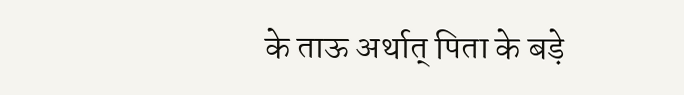के ताऊ अर्थात् पिता के बड़े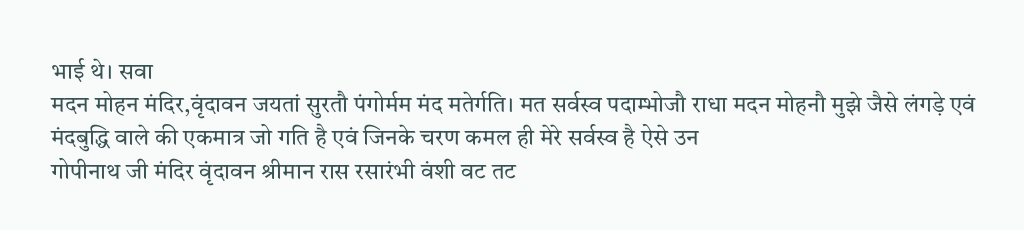भाई थे। सवा
मदन मोहन मंदिर,वृंदावन जयतां सुरतौ पंगोर्मम मंद मतेर्गति। मत सर्वस्व पदाम्भोजौ राधा मदन मोहनौ मुझे जैसे लंगड़े एवं मंदबुद्धि वाले की एकमात्र जो गति है एवं जिनके चरण कमल ही मेरे सर्वस्व है ऐसे उन
गोपीनाथ जी मंदिर वृंदावन श्रीमान रास रसारंभी वंशी वट तट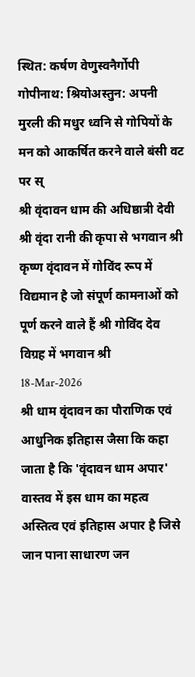स्थित: कर्षण वेणुस्वनैर्गोपी गोपीनाथ: श्रियोअस्तुन: अपनी मुरली की मधुर ध्वनि से गोपियों के मन को आकर्षित करने वाले बंसी वट पर स्
श्री वृंदावन धाम की अधिष्ठात्री देवी श्री वृंदा रानी की कृपा से भगवान श्री कृष्ण वृंदावन में गोविंद रूप में विद्यमान है जो संपूर्ण कामनाओं को पूर्ण करने वाले हैं श्री गोविंद देव विग्रह में भगवान श्री
18-Mar-2026
श्री धाम वृंदावन का पौराणिक एवं आधुनिक इतिहास जैसा कि कहा जाता है कि 'वृंदावन धाम अपार' वास्तव में इस धाम का महत्व अस्तित्व एवं इतिहास अपार है जिसे जान पाना साधारण जन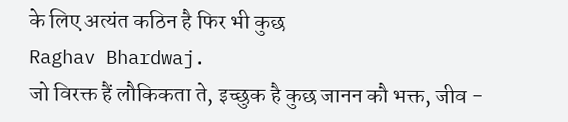के लिए अत्यंत कठिन है फिर भी कुछ
Raghav Bhardwaj.
जो विरक्त हैं लौकिकता ते, इच्छुक है कुछ जानन कौ भक्त, जीव -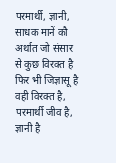परमार्थी, ज्ञानी, साधक मानें कौ अर्थात जो संसार से कुछ विरक्त है फिर भी जिज्ञासू है वही विरक्त है, परमार्थी जीव है, ज्ञानी है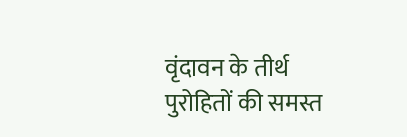वृंदावन के तीर्थ पुरोहितों की समस्त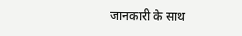जानकारी के साथ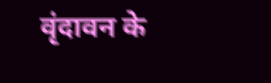वृंदावन के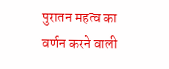पुरातन महत्व का वर्णन करने वाली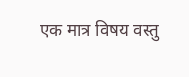एक मात्र विषय वस्तु